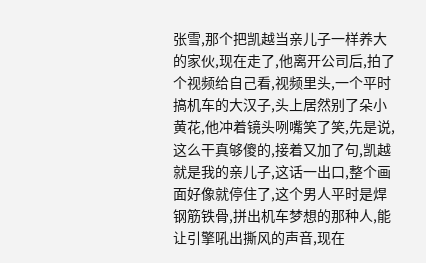张雪,那个把凯越当亲儿子一样养大的家伙,现在走了,他离开公司后,拍了个视频给自己看,视频里头,一个平时搞机车的大汉子,头上居然别了朵小黄花,他冲着镜头咧嘴笑了笑,先是说,这么干真够傻的,接着又加了句,凯越就是我的亲儿子,这话一出口,整个画面好像就停住了,这个男人平时是焊钢筋铁骨,拼出机车梦想的那种人,能让引擎吼出撕风的声音,现在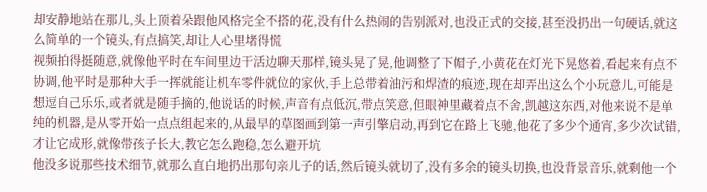却安静地站在那儿,头上顶着朵跟他风格完全不搭的花,没有什么热闹的告别派对,也没正式的交接,甚至没扔出一句硬话,就这么简单的一个镜头,有点搞笑,却让人心里堵得慌
视频拍得挺随意,就像他平时在车间里边干活边聊天那样,镜头晃了晃,他调整了下帽子,小黄花在灯光下晃悠着,看起来有点不协调,他平时是那种大手一挥就能让机车零件就位的家伙,手上总带着油污和焊渣的痕迹,现在却弄出这么个小玩意儿,可能是想逗自己乐乐,或者就是随手摘的,他说话的时候,声音有点低沉,带点笑意,但眼神里藏着点不舍,凯越这东西,对他来说不是单纯的机器,是从零开始一点点组起来的,从最早的草图画到第一声引擎启动,再到它在路上飞驰,他花了多少个通宵,多少次试错,才让它成形,就像带孩子长大,教它怎么跑稳,怎么避开坑
他没多说那些技术细节,就那么直白地扔出那句亲儿子的话,然后镜头就切了,没有多余的镜头切换,也没背景音乐,就剩他一个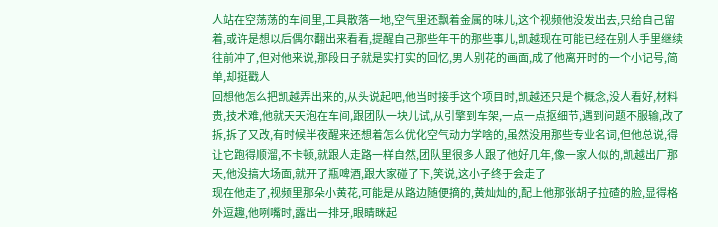人站在空荡荡的车间里,工具散落一地,空气里还飘着金属的味儿,这个视频他没发出去,只给自己留着,或许是想以后偶尔翻出来看看,提醒自己那些年干的那些事儿,凯越现在可能已经在别人手里继续往前冲了,但对他来说,那段日子就是实打实的回忆,男人别花的画面,成了他离开时的一个小记号,简单,却挺戳人
回想他怎么把凯越弄出来的,从头说起吧,他当时接手这个项目时,凯越还只是个概念,没人看好,材料贵,技术难,他就天天泡在车间,跟团队一块儿试,从引擎到车架,一点一点抠细节,遇到问题不服输,改了拆,拆了又改,有时候半夜醒来还想着怎么优化空气动力学啥的,虽然没用那些专业名词,但他总说,得让它跑得顺溜,不卡顿,就跟人走路一样自然,团队里很多人跟了他好几年,像一家人似的,凯越出厂那天,他没搞大场面,就开了瓶啤酒,跟大家碰了下,笑说,这小子终于会走了
现在他走了,视频里那朵小黄花,可能是从路边随便摘的,黄灿灿的,配上他那张胡子拉碴的脸,显得格外逗趣,他咧嘴时,露出一排牙,眼睛眯起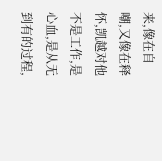来,像在自嘲,又像在释怀,凯越对他不是工作,是心血,是从无到有的过程,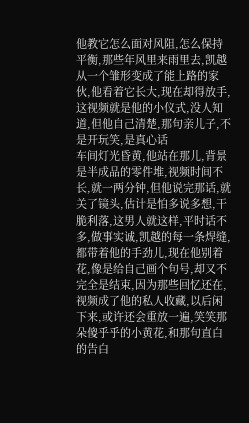他教它怎么面对风阻,怎么保持平衡,那些年风里来雨里去,凯越从一个雏形变成了能上路的家伙,他看着它长大,现在却得放手,这视频就是他的小仪式,没人知道,但他自己清楚,那句亲儿子,不是开玩笑,是真心话
车间灯光昏黄,他站在那儿,背景是半成品的零件堆,视频时间不长,就一两分钟,但他说完那话,就关了镜头,估计是怕多说多想,干脆利落,这男人就这样,平时话不多,做事实诚,凯越的每一条焊缝,都带着他的手劲儿,现在他别着花,像是给自己画个句号,却又不完全是结束,因为那些回忆还在,视频成了他的私人收藏,以后闲下来,或许还会重放一遍,笑笑那朵傻乎乎的小黄花,和那句直白的告白